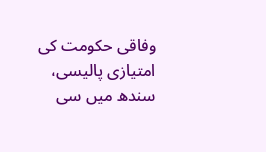وفاقی حکومت کی امتیازی پالیسی، سندھ میں سی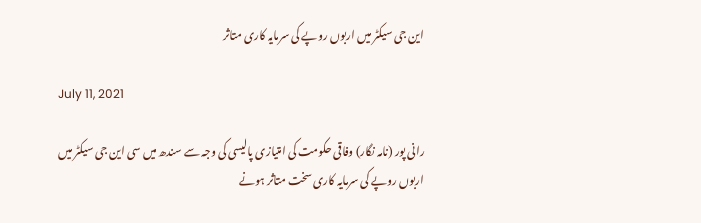این جی سیکٹر میں اربوں روپے کی سرمایہ کاری متاثر

July 11, 2021

رانی پور (نامہ نگار) وفاقی حکومت کی امتیازی پالیسی کی وجہ سے سندھ میں سی این جی سیکٹر میں اربوں روپے کی سرمایہ کاری سخت متاثر ہونے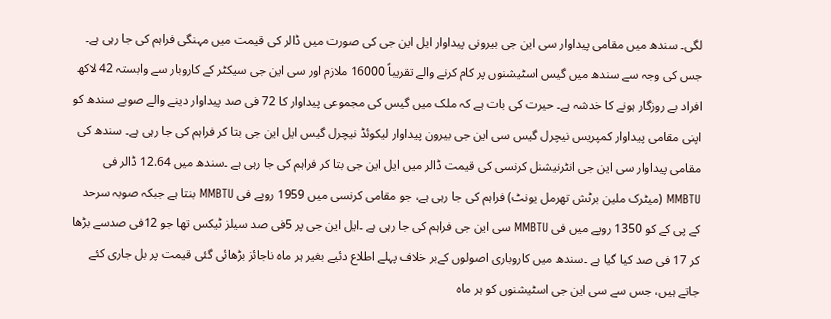لگی۔ سندھ میں مقامی پیداوار سی این جی بیرونی پیداوار ایل این جی کی صورت میں ڈالر کی قیمت میں مہنگی فراہم کی جا رہی ہے۔ جس کی وجہ سے سندھ میں گیس اسٹیشنوں پر کام کرنے والے تقریباً 16000 ملازم اور سی این جی سیکٹر کے کاروبار سے وابستہ 42 لاکھ افراد بے روزگار ہونے کا خدشہ ہے۔ حیرت کی بات ہے کہ ملک میں گیس کی مجموعی پیداوار کا 72 فی صد پیداوار دینے والے صوبے سندھ کو اپنی مقامی پیداوار کمپریس نیچرل گیس سی این جی بیرون پیداوار لیکوئڈ نیچرل گیس ایل این جی بتا کر فراہم کی جا رہی ہے۔ سندھ کی مقامی پیداوار سی این جی انٹرنیشنل کرنسی کی قیمت ڈالر میں ایل این جی بتا کر فراہم کی جا رہی ہے ۔سندھ میں 12.64 ڈالر فی MMBTU (میٹرک ملین برٹش تھرمل یونٹ) فراہم کی جا رہی ہے، جو مقامی کرنسی میں 1959 روپے فی MMBTU بنتا ہے جبکہ صوبہ سرحد کے پی کے کو 1350 روپے میں فی MMBTU سی این جی فراہم کی جا رہی ہے ۔ایل این جی پر 5فی صد سیلز ٹیکس تھا جو 12فی صدسے بڑھا کر 17 فی صد کیا گیا ہے ۔سندھ میں کاروباری اصولوں کےبر خلاف پہلے اطلاع دئیے بغیر ہر ماہ ناجائز بڑھائی گئی قیمت پر بل جاری کئے جاتے ہیں، جس سے سی این جی اسٹیشنوں کو ہر ماہ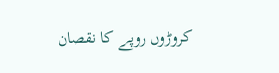کروڑوں روپے کا نقصان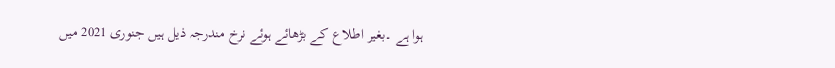ہوا ہے ۔بغیر اطلاع کے بڑھائے ہوئے نرخ مندرجہ ذیل ہیں جنوری 2021 میں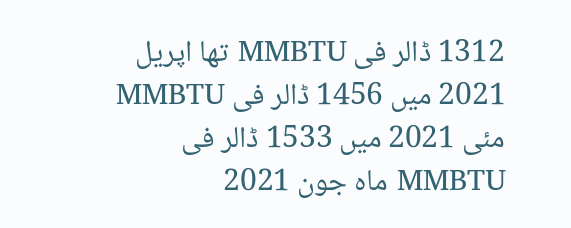1312 ڈالر فی MMBTU تھا اپریل 2021 میں 1456 ڈالر فی MMBTU مئی 2021 میں 1533 ڈالر فی MMBTU ماہ جون 2021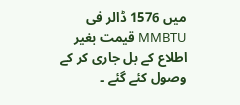میں 1576 ڈالر فی MMBTU قیمت بغیر اطلاع کے بل جاری کر کے وصول کئے گئے ۔